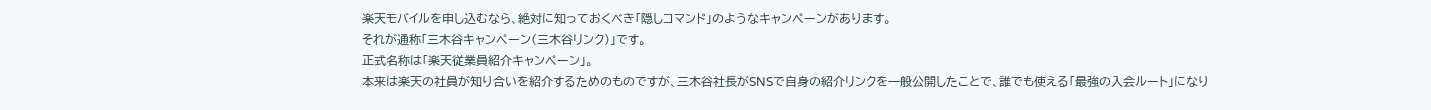楽天モバイルを申し込むなら、絶対に知っておくべき「隠しコマンド」のようなキャンペーンがあります。
それが通称「三木谷キャンペーン(三木谷リンク)」です。
正式名称は「楽天従業員紹介キャンペーン」。
本来は楽天の社員が知り合いを紹介するためのものですが、三木谷社長がSNSで自身の紹介リンクを一般公開したことで、誰でも使える「最強の入会ルート」になり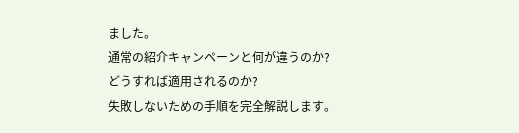ました。
通常の紹介キャンペーンと何が違うのか?
どうすれば適用されるのか?
失敗しないための手順を完全解説します。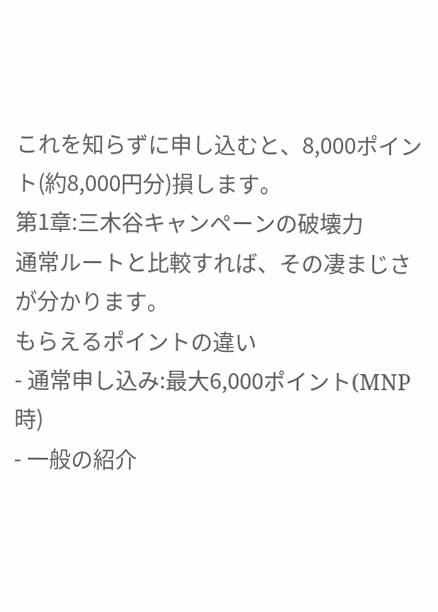これを知らずに申し込むと、8,000ポイント(約8,000円分)損します。
第1章:三木谷キャンペーンの破壊力
通常ルートと比較すれば、その凄まじさが分かります。
もらえるポイントの違い
- 通常申し込み:最大6,000ポイント(MNP時)
- 一般の紹介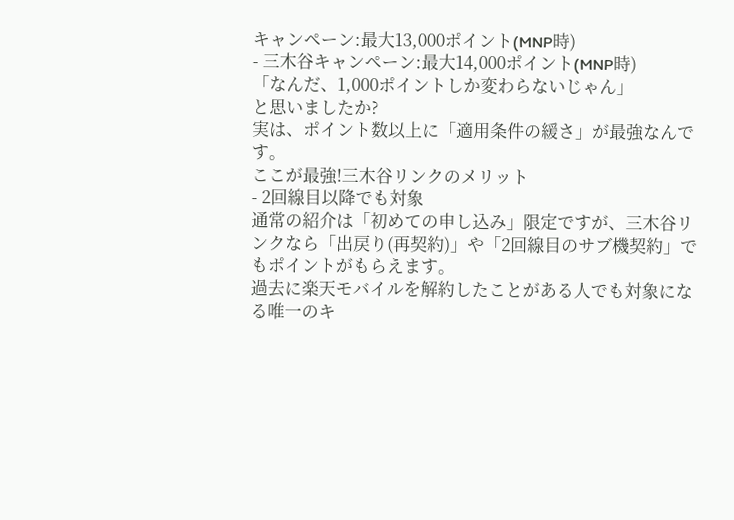キャンペーン:最大13,000ポイント(MNP時)
- 三木谷キャンペーン:最大14,000ポイント(MNP時)
「なんだ、1,000ポイントしか変わらないじゃん」
と思いましたか?
実は、ポイント数以上に「適用条件の緩さ」が最強なんです。
ここが最強!三木谷リンクのメリット
- 2回線目以降でも対象
通常の紹介は「初めての申し込み」限定ですが、三木谷リンクなら「出戻り(再契約)」や「2回線目のサブ機契約」でもポイントがもらえます。
過去に楽天モバイルを解約したことがある人でも対象になる唯一のキ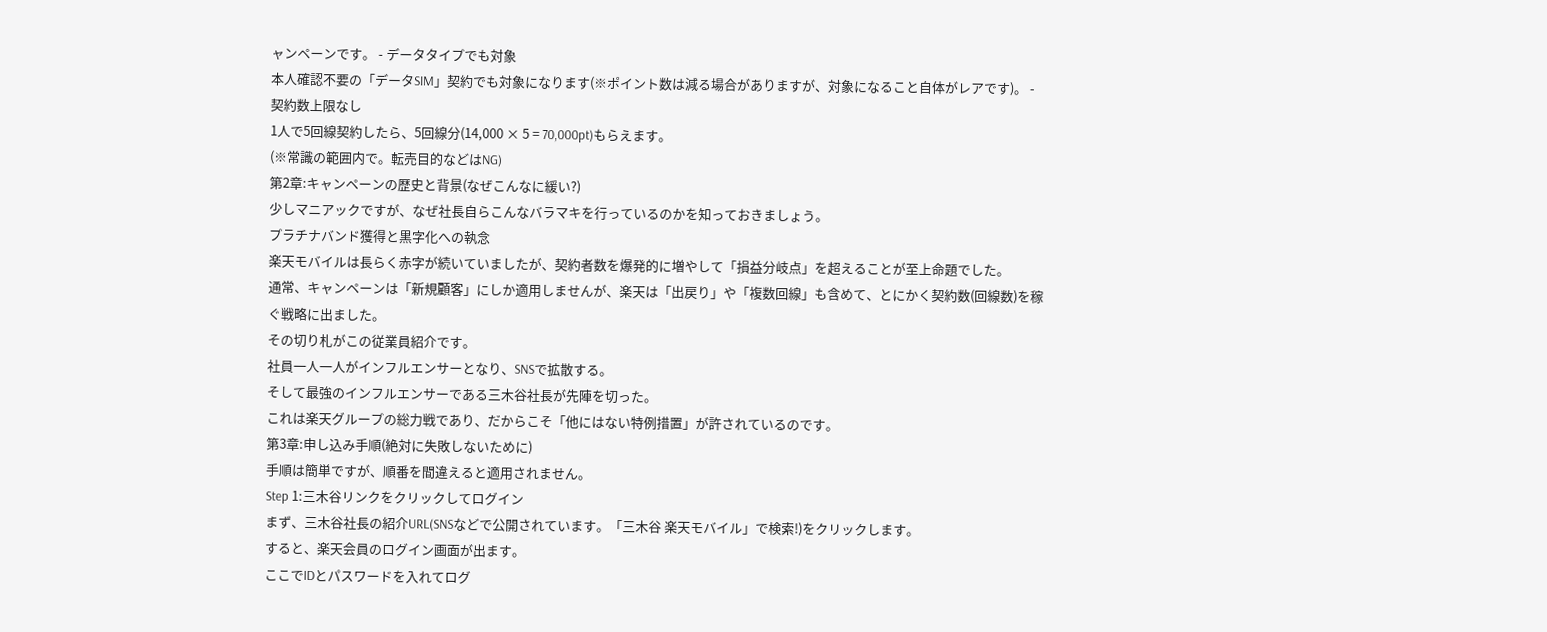ャンペーンです。 - データタイプでも対象
本人確認不要の「データSIM」契約でも対象になります(※ポイント数は減る場合がありますが、対象になること自体がレアです)。 - 契約数上限なし
1人で5回線契約したら、5回線分(14,000 × 5 = 70,000pt)もらえます。
(※常識の範囲内で。転売目的などはNG)
第2章:キャンペーンの歴史と背景(なぜこんなに緩い?)
少しマニアックですが、なぜ社長自らこんなバラマキを行っているのかを知っておきましょう。
プラチナバンド獲得と黒字化への執念
楽天モバイルは長らく赤字が続いていましたが、契約者数を爆発的に増やして「損益分岐点」を超えることが至上命題でした。
通常、キャンペーンは「新規顧客」にしか適用しませんが、楽天は「出戻り」や「複数回線」も含めて、とにかく契約数(回線数)を稼ぐ戦略に出ました。
その切り札がこの従業員紹介です。
社員一人一人がインフルエンサーとなり、SNSで拡散する。
そして最強のインフルエンサーである三木谷社長が先陣を切った。
これは楽天グループの総力戦であり、だからこそ「他にはない特例措置」が許されているのです。
第3章:申し込み手順(絶対に失敗しないために)
手順は簡単ですが、順番を間違えると適用されません。
Step 1:三木谷リンクをクリックしてログイン
まず、三木谷社長の紹介URL(SNSなどで公開されています。「三木谷 楽天モバイル」で検索!)をクリックします。
すると、楽天会員のログイン画面が出ます。
ここでIDとパスワードを入れてログ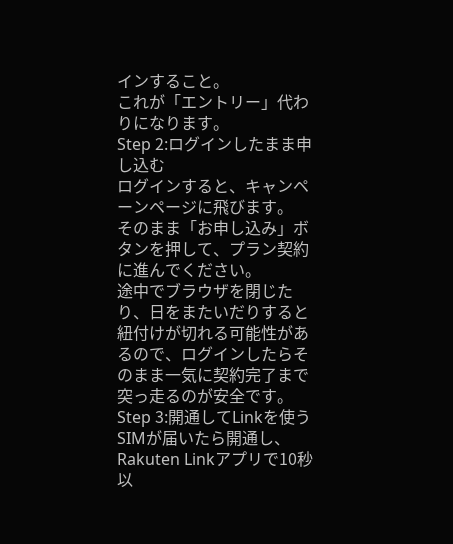インすること。
これが「エントリー」代わりになります。
Step 2:ログインしたまま申し込む
ログインすると、キャンペーンページに飛びます。
そのまま「お申し込み」ボタンを押して、プラン契約に進んでください。
途中でブラウザを閉じたり、日をまたいだりすると紐付けが切れる可能性があるので、ログインしたらそのまま一気に契約完了まで突っ走るのが安全です。
Step 3:開通してLinkを使う
SIMが届いたら開通し、Rakuten Linkアプリで10秒以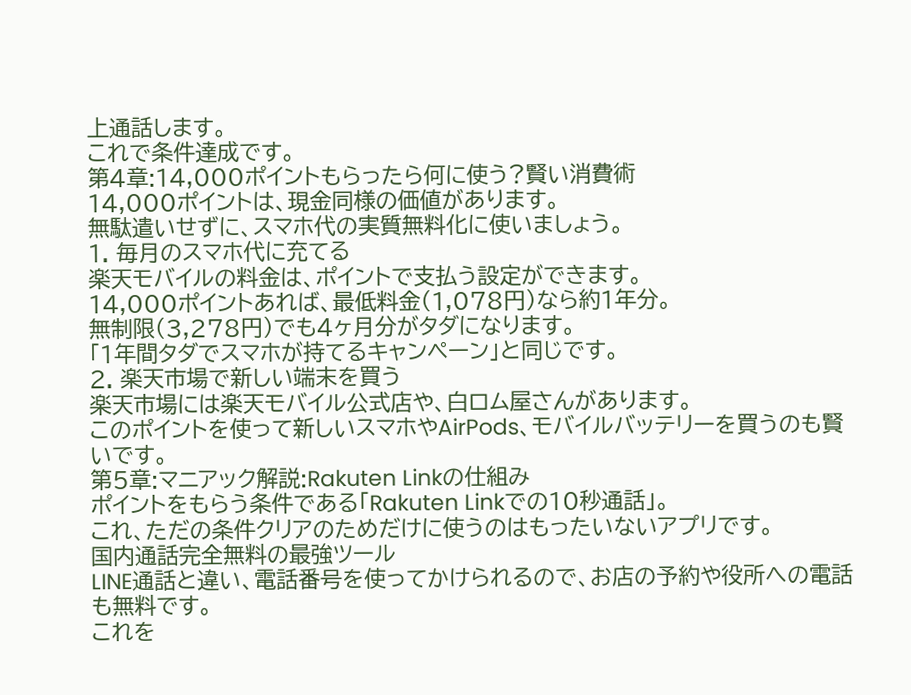上通話します。
これで条件達成です。
第4章:14,000ポイントもらったら何に使う?賢い消費術
14,000ポイントは、現金同様の価値があります。
無駄遣いせずに、スマホ代の実質無料化に使いましょう。
1. 毎月のスマホ代に充てる
楽天モバイルの料金は、ポイントで支払う設定ができます。
14,000ポイントあれば、最低料金(1,078円)なら約1年分。
無制限(3,278円)でも4ヶ月分がタダになります。
「1年間タダでスマホが持てるキャンペーン」と同じです。
2. 楽天市場で新しい端末を買う
楽天市場には楽天モバイル公式店や、白ロム屋さんがあります。
このポイントを使って新しいスマホやAirPods、モバイルバッテリーを買うのも賢いです。
第5章:マニアック解説:Rakuten Linkの仕組み
ポイントをもらう条件である「Rakuten Linkでの10秒通話」。
これ、ただの条件クリアのためだけに使うのはもったいないアプリです。
国内通話完全無料の最強ツール
LINE通話と違い、電話番号を使ってかけられるので、お店の予約や役所への電話も無料です。
これを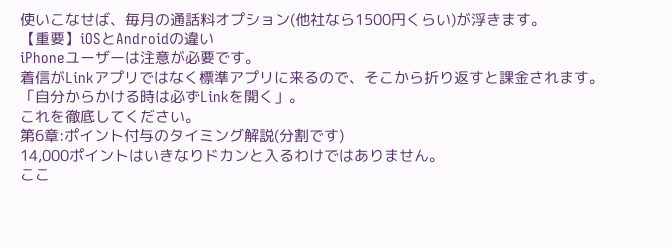使いこなせば、毎月の通話料オプション(他社なら1500円くらい)が浮きます。
【重要】iOSとAndroidの違い
iPhoneユーザーは注意が必要です。
着信がLinkアプリではなく標準アプリに来るので、そこから折り返すと課金されます。
「自分からかける時は必ずLinkを開く」。
これを徹底してください。
第6章:ポイント付与のタイミング解説(分割です)
14,000ポイントはいきなりドカンと入るわけではありません。
ここ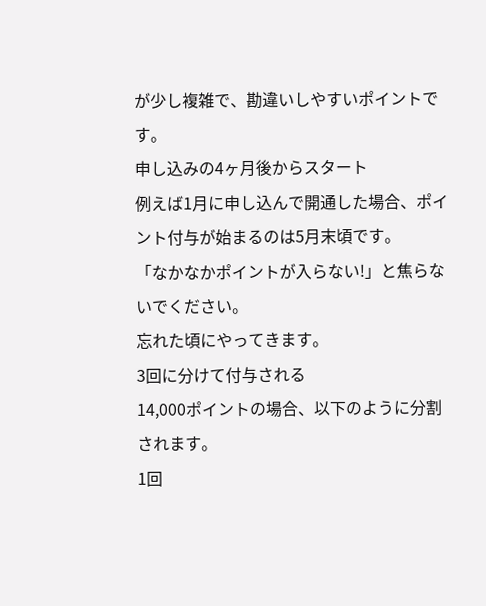が少し複雑で、勘違いしやすいポイントです。
申し込みの4ヶ月後からスタート
例えば1月に申し込んで開通した場合、ポイント付与が始まるのは5月末頃です。
「なかなかポイントが入らない!」と焦らないでください。
忘れた頃にやってきます。
3回に分けて付与される
14,000ポイントの場合、以下のように分割されます。
1回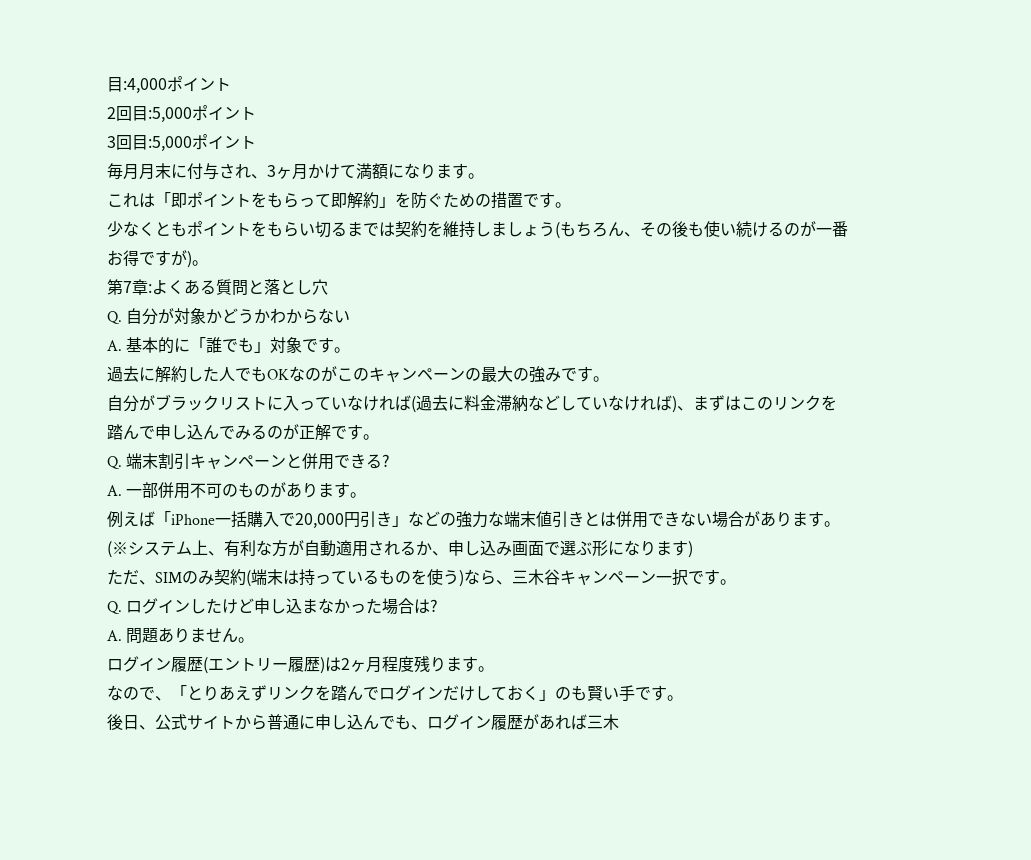目:4,000ポイント
2回目:5,000ポイント
3回目:5,000ポイント
毎月月末に付与され、3ヶ月かけて満額になります。
これは「即ポイントをもらって即解約」を防ぐための措置です。
少なくともポイントをもらい切るまでは契約を維持しましょう(もちろん、その後も使い続けるのが一番お得ですが)。
第7章:よくある質問と落とし穴
Q. 自分が対象かどうかわからない
A. 基本的に「誰でも」対象です。
過去に解約した人でもOKなのがこのキャンペーンの最大の強みです。
自分がブラックリストに入っていなければ(過去に料金滞納などしていなければ)、まずはこのリンクを踏んで申し込んでみるのが正解です。
Q. 端末割引キャンペーンと併用できる?
A. 一部併用不可のものがあります。
例えば「iPhone一括購入で20,000円引き」などの強力な端末値引きとは併用できない場合があります。
(※システム上、有利な方が自動適用されるか、申し込み画面で選ぶ形になります)
ただ、SIMのみ契約(端末は持っているものを使う)なら、三木谷キャンペーン一択です。
Q. ログインしたけど申し込まなかった場合は?
A. 問題ありません。
ログイン履歴(エントリー履歴)は2ヶ月程度残ります。
なので、「とりあえずリンクを踏んでログインだけしておく」のも賢い手です。
後日、公式サイトから普通に申し込んでも、ログイン履歴があれば三木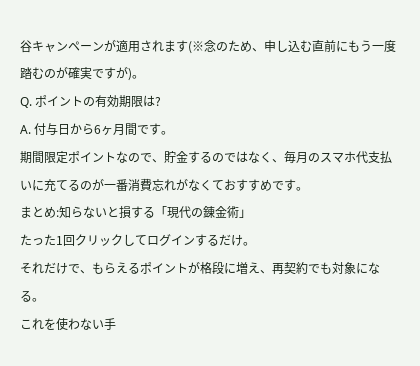谷キャンペーンが適用されます(※念のため、申し込む直前にもう一度踏むのが確実ですが)。
Q. ポイントの有効期限は?
A. 付与日から6ヶ月間です。
期間限定ポイントなので、貯金するのではなく、毎月のスマホ代支払いに充てるのが一番消費忘れがなくておすすめです。
まとめ:知らないと損する「現代の錬金術」
たった1回クリックしてログインするだけ。
それだけで、もらえるポイントが格段に増え、再契約でも対象になる。
これを使わない手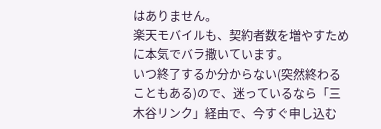はありません。
楽天モバイルも、契約者数を増やすために本気でバラ撒いています。
いつ終了するか分からない(突然終わることもある)ので、迷っているなら「三木谷リンク」経由で、今すぐ申し込む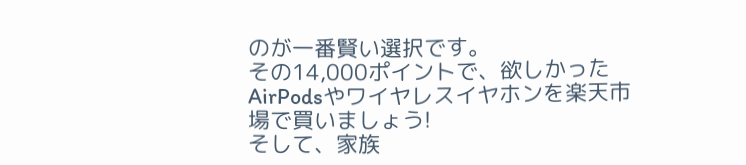のが一番賢い選択です。
その14,000ポイントで、欲しかったAirPodsやワイヤレスイヤホンを楽天市場で買いましょう!
そして、家族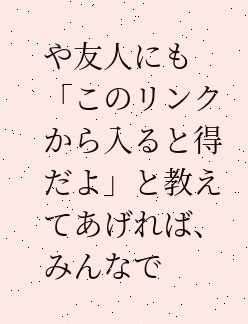や友人にも「このリンクから入ると得だよ」と教えてあげれば、みんなで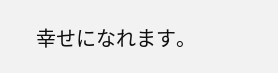幸せになれます。